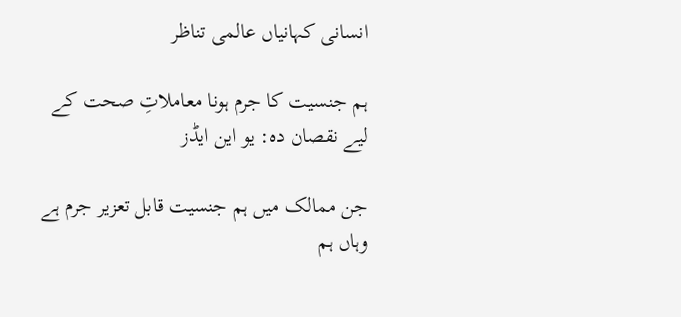انسانی کہانیاں عالمی تناظر

ہم جنسیت کا جرم ہونا معاملاتِ صحت کے لیے نقصان دہ: یو این ایڈز

جن ممالک میں ہم جنسیت قابل تعزیر جرم ہے وہاں ہم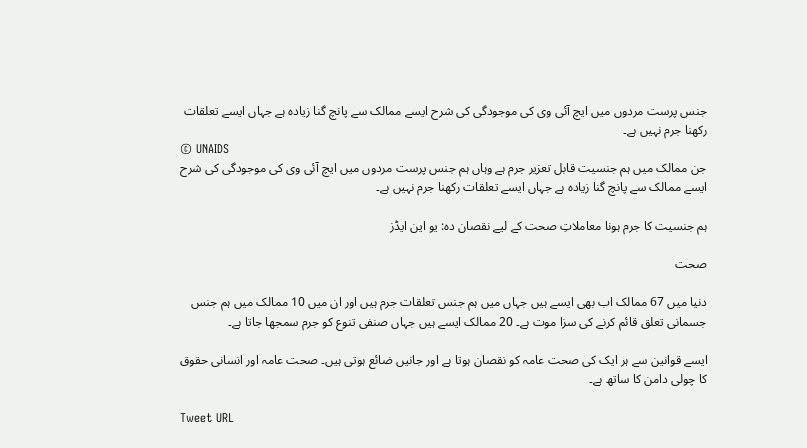جنس پرست مردوں میں ایچ آئی وی کی موجودگی کی شرح ایسے ممالک سے پانچ گنا زیادہ ہے جہاں ایسے تعلقات رکھنا جرم نہیں ہے۔
© UNAIDS
جن ممالک میں ہم جنسیت قابل تعزیر جرم ہے وہاں ہم جنس پرست مردوں میں ایچ آئی وی کی موجودگی کی شرح ایسے ممالک سے پانچ گنا زیادہ ہے جہاں ایسے تعلقات رکھنا جرم نہیں ہے۔

ہم جنسیت کا جرم ہونا معاملاتِ صحت کے لیے نقصان دہ: یو این ایڈز

صحت

دنیا میں 67 ممالک اب بھی ایسے ہیں جہاں میں ہم جنس تعلقات جرم ہیں اور ان میں 10 ممالک میں ہم جنس جسمانی تعلق قائم کرنے کی سزا موت ہے۔ 20 ممالک ایسے ہیں جہاں صنفی تنوع کو جرم سمجھا جاتا ہے۔

ایسے قوانین سے ہر ایک کی صحت عامہ کو نقصان ہوتا ہے اور جانیں ضائع ہوتی ہیں۔ صحت عامہ اور انسانی حقوق کا چولی دامن کا ساتھ ہے۔

Tweet URL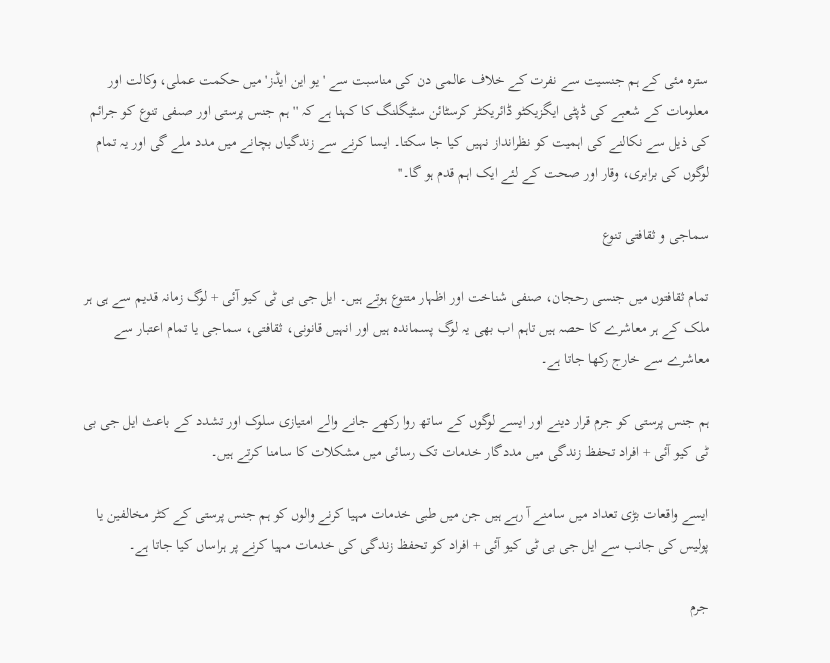سترہ مئی کے ہم جنسیت سے نفرت کے خلاف عالمی دن کی مناسبت سے 'یو این ایڈز' میں حکمت عملی، وکالت اور معلومات کے شعبے کی ڈپٹی ایگزیکٹو ڈائریکٹر کرسٹائن سٹیگلنگ کا کہنا ہے کہ ''ہم جنس پرستی اور صںفی تنوع کو جرائم کی ذیل سے نکالنے کی اہمیت کو نظرانداز نہیں کیا جا سکتا۔ ایسا کرنے سے زندگیاں بچانے میں مدد ملے گی اور یہ تمام لوگوں کی برابری، وقار اور صحت کے لئے ایک اہم قدم ہو گا۔''

سماجی و ثقافتی تنوع

تمام ثقافتوں میں جنسی رحجان، صنفی شناخت اور اظہار متنوع ہوتے ہیں۔ ایل جی بی ٹی کیو آئی + لوگ زمانہ قدیم سے ہی ہر ملک کے ہر معاشرے کا حصہ ہیں تاہم اب بھی یہ لوگ پسماندہ ہیں اور انہیں قانونی، ثقافتی، سماجی یا تمام اعتبار سے معاشرے سے خارج رکھا جاتا ہے۔

ہم جنس پرستی کو جرم قرار دینے اور ایسے لوگوں کے ساتھ روا رکھے جانے والے امتیازی سلوک اور تشدد کے باعث ایل جی بی ٹی کیو آئی + افراد تحفظ زندگی میں مددگار خدمات تک رسائی میں مشکلات کا سامنا کرتے ہیں۔

ایسے واقعات بڑی تعداد میں سامنے آ رہے ہیں جن میں طبی خدمات مہیا کرنے والوں کو ہم جنس پرستی کے کٹر مخالفین یا پولیس کی جانب سے ایل جی بی ٹی کیو آئی + افراد کو تحفظ زندگی کی خدمات مہیا کرنے پر ہراساں کیا جاتا ہے۔

جرم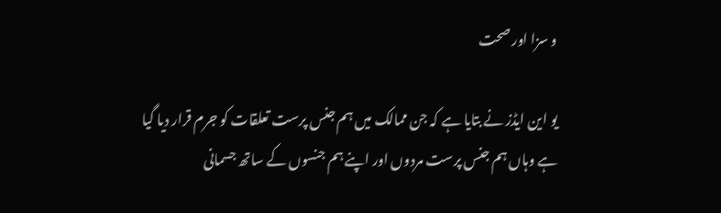و سزا اور صحت

یو این ایڈز نے بتایا ہے کہ جن ممالک میں ہم جنس پرست تعلقات کو جرم قرار دیا گیا ہے وہاں ہم جنس پرست مردوں اور اپنے ہم جنسوں کے ساتھ جسمانی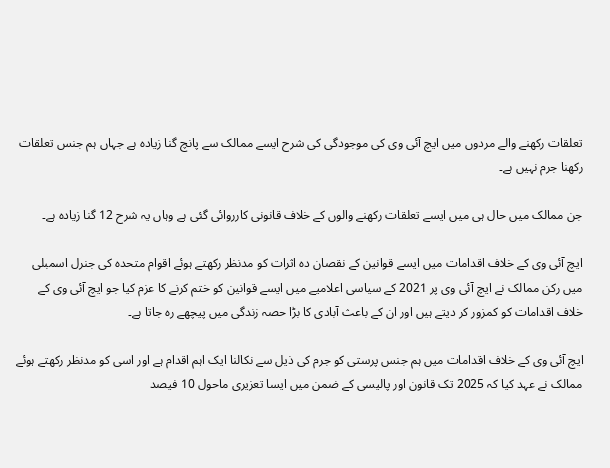تعلقات رکھنے والے مردوں میں ایچ آئی وی کی موجودگی کی شرح ایسے ممالک سے پانچ گنا زیادہ ہے جہاں ہم جنس تعلقات رکھنا جرم نہیں ہے۔

جن ممالک میں حال ہی میں ایسے تعلقات رکھنے والوں کے خلاف قانونی کارروائی گئی ہے وہاں یہ شرح 12 گنا زیادہ ہے۔

ایچ آئی وی کے خلاف اقدامات میں ایسے قوانین کے نقصان دہ اثرات کو مدنظر رکھتے ہوئے اقوام متحدہ کی جنرل اسمبلی میں رکن ممالک نے ایچ آئی وی پر 2021 کے سیاسی اعلامیے میں ایسے قوانین کو ختم کرنے کا عزم کیا جو ایچ آئی وی کے خلاف اقدامات کو کمزور کر دیتے ہیں اور ان کے باعث آبادی کا بڑا حصہ زندگی میں پیچھے رہ جاتا ہے۔

ایچ آئی وی کے خلاف اقدامات میں ہم جنس پرستی کو جرم کی ذیل سے نکالنا ایک اہم اقدام ہے اور اسی کو مدنظر رکھتے ہوئے ممالک نے عہد کیا کہ 2025 تک قانون اور پالیسی کے ضمن میں ایسا تعزیری ماحول 10 فیصد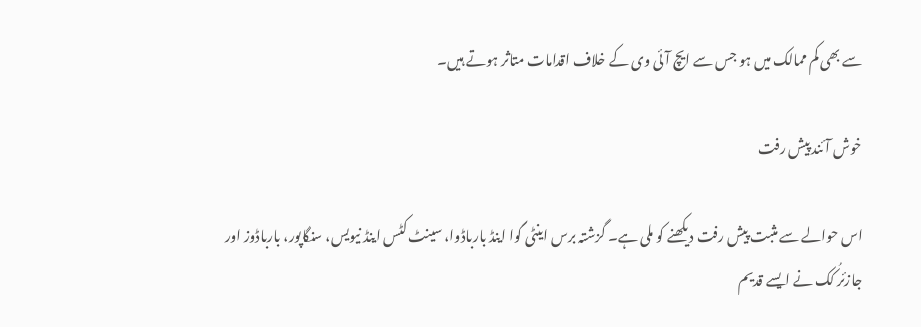سے بھی کم ممالک میں ہو جس سے ایچ آئی وی کے خلاف اقدامات متاثر ہوتے ہیں۔

خوش آئند پیش رفت

اس حوالے سے مثبت پیش رفت دیکھنے کو ملی ہے۔ گزشتہ برس اینٹی گوا اینڈ بارباڈوا، سینٹ کٹس اینڈ نیویس، سنگاپور، بارباڈوز اور جازئر کُک نے ایسے قدیم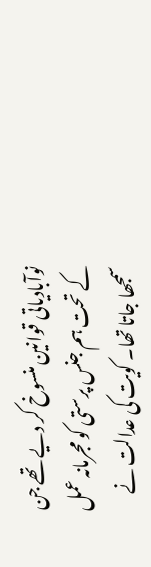نوآبادیاتی قوانین منسوخ کر دیے تھے جن کے تحت ہم جنس پرستی کو مجرمانہ عمل سمجھا جاتا تھا۔ کویت کی عدالت نے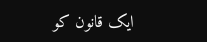ایک قانون کو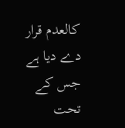کالعدم قرار دے دیا ہے جس کے تحت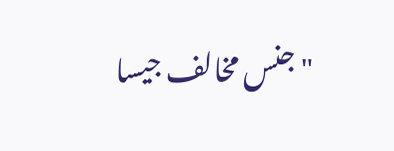"جنس مخالف جیسا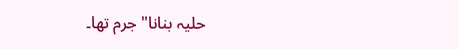حلیہ بنانا" جرم تھا۔